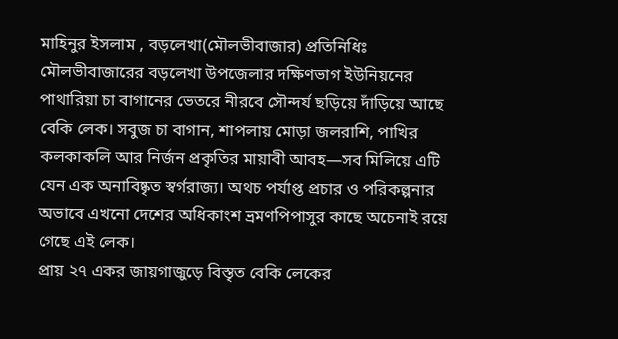মাহিনুর ইসলাম , বড়লেখা(মৌলভীবাজার) প্রতিনিধিঃ
মৌলভীবাজারের বড়লেখা উপজেলার দক্ষিণভাগ ইউনিয়নের পাথারিয়া চা বাগানের ভেতরে নীরবে সৌন্দর্য ছড়িয়ে দাঁড়িয়ে আছে বেকি লেক। সবুজ চা বাগান, শাপলায় মোড়া জলরাশি, পাখির কলকাকলি আর নির্জন প্রকৃতির মায়াবী আবহ—সব মিলিয়ে এটি যেন এক অনাবিষ্কৃত স্বর্গরাজ্য। অথচ পর্যাপ্ত প্রচার ও পরিকল্পনার অভাবে এখনো দেশের অধিকাংশ ভ্রমণপিপাসুর কাছে অচেনাই রয়ে গেছে এই লেক।
প্রায় ২৭ একর জায়গাজুড়ে বিস্তৃত বেকি লেকের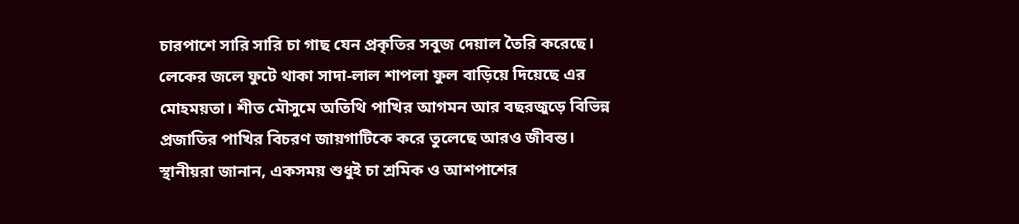চারপাশে সারি সারি চা গাছ যেন প্রকৃতির সবুজ দেয়াল তৈরি করেছে। লেকের জলে ফুটে থাকা সাদা-লাল শাপলা ফুল বাড়িয়ে দিয়েছে এর মোহময়তা। শীত মৌসুমে অতিথি পাখির আগমন আর বছরজুড়ে বিভিন্ন প্রজাতির পাখির বিচরণ জায়গাটিকে করে তুলেছে আরও জীবন্ত।
স্থানীয়রা জানান, একসময় শুধুই চা শ্রমিক ও আশপাশের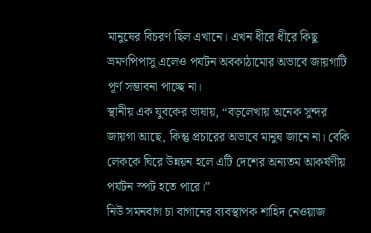মানুষের বিচরণ ছিল এখানে। এখন ধীরে ধীরে কিছু ভ্রমণপিপাসু এলেও পর্যটন অবকাঠামোর অভাবে জায়গাটি পূর্ণ সম্ভাবনা পাচ্ছে না।
স্থানীয় এক যুবকের ভাষায়, “বড়লেখায় অনেক সুন্দর জায়গা আছে, কিন্তু প্রচারের অভাবে মানুষ জানে না। বেকি লেককে ঘিরে উন্নয়ন হলে এটি দেশের অন্যতম আকর্ষণীয় পর্যটন স্পট হতে পারে।”
নিউ সমনবাগ চা বাগানের ব্যবস্থাপক শাহিদ নেওয়াজ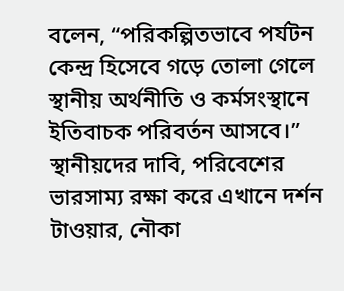বলেন, “পরিকল্পিতভাবে পর্যটন কেন্দ্র হিসেবে গড়ে তোলা গেলে স্থানীয় অর্থনীতি ও কর্মসংস্থানে ইতিবাচক পরিবর্তন আসবে।”
স্থানীয়দের দাবি, পরিবেশের ভারসাম্য রক্ষা করে এখানে দর্শন টাওয়ার, নৌকা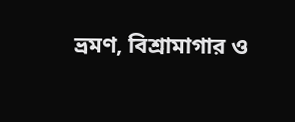ভ্রমণ, বিশ্রামাগার ও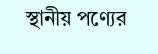স্থানীয় পণ্যের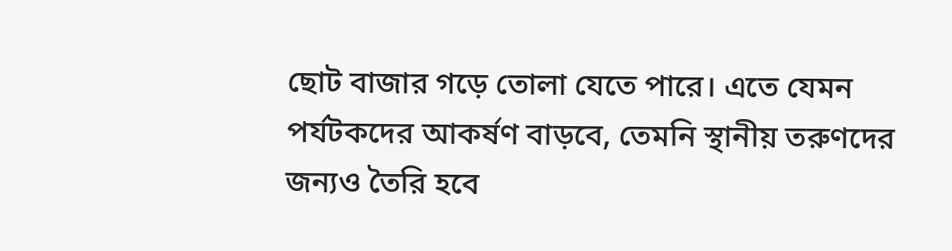ছোট বাজার গড়ে তোলা যেতে পারে। এতে যেমন পর্যটকদের আকর্ষণ বাড়বে, তেমনি স্থানীয় তরুণদের জন্যও তৈরি হবে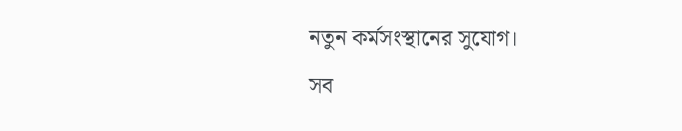নতুন কর্মসংস্থানের সুযোগ।
সব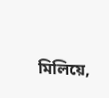মিলিয়ে,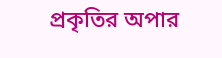প্রকৃতির অপার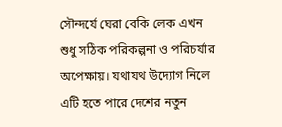সৌন্দর্যে ঘেরা বেকি লেক এখন শুধু সঠিক পরিকল্পনা ও পরিচর্যার অপেক্ষায়। যথাযথ উদ্যোগ নিলে এটি হতে পারে দেশের নতুন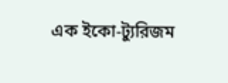এক ইকো-ট্যুরিজম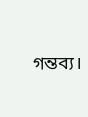গন্তব্য।